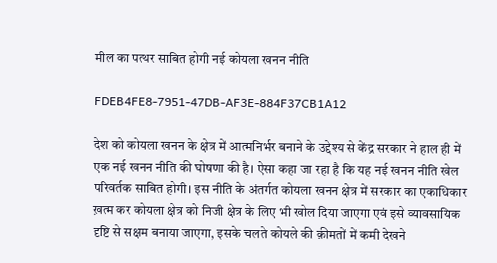मील का पत्थर साबित होगी नई कोयला खनन नीति

FDEB4FE8-7951-47DB-AF3E-884F37CB1A12

देश को कोयला खनन के क्षेत्र में आत्मनिर्भर बनाने के उद्देश्य से केंद्र सरकार ने हाल ही में एक नई खनन नीति की घोषणा की है। ऐसा कहा जा रहा है कि यह नई खनन नीति खेल परिवर्तक साबित होगी। इस नीति के अंतर्गत कोयला खनन क्षेत्र में सरकार का एकाधिकार ख़त्म कर कोयला क्षेत्र को निजी क्षेत्र के लिए भी खोल दिया जाएगा एवं इसे व्यावसायिक दृष्टि से सक्षम बनाया जाएगा, इसके चलते कोयले की क़ीमतों में कमी देखने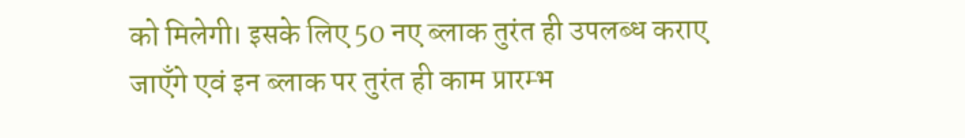को मिलेगी। इसके लिए 50 नए ब्लाक तुरंत ही उपलब्ध कराए जाएँगे एवं इन ब्लाक पर तुरंत ही काम प्रारम्भ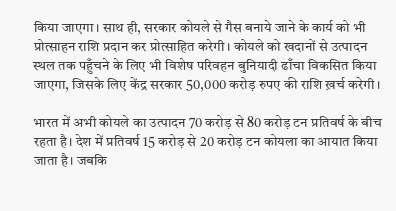किया जाएगा। साथ ही, सरकार कोयले से गैस बनाये जाने के कार्य को भी प्रोत्साहन राशि प्रदान कर प्रोत्साहित करेगी। कोयले को खदानों से उत्पादन स्थल तक पहुँचने के लिए भी विशेष परिवहन बुनियादी ढाँचा विकसित किया जाएगा, जिसके लिए केंद्र सरकार 50,000 करोड़ रुपए की राशि ख़र्च करेगी।

भारत में अभी कोयले का उत्पादन 70 करोड़ से 80 करोड़ टन प्रतिवर्ष के बीच रहता है। देश में प्रतिवर्ष 15 करोड़ से 20 करोड़ टन कोयला का आयात किया जाता है। जबकि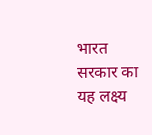भारत सरकार का यह लक्ष्य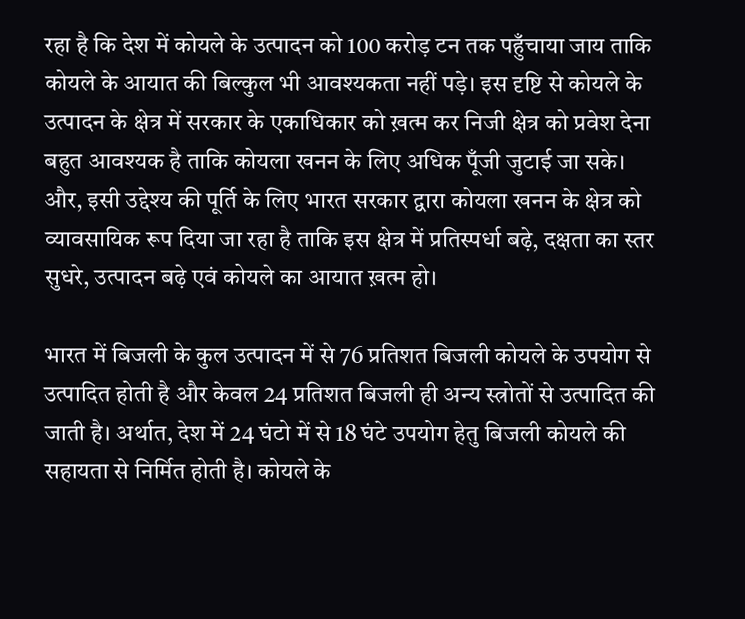रहा है कि देश में कोयले के उत्पादन को 100 करोड़ टन तक पहुँचाया जाय ताकि कोयले के आयात की बिल्कुल भी आवश्यकता नहीं पड़े। इस दृष्टि से कोयले के उत्पादन के क्षेत्र में सरकार के एकाधिकार को ख़त्म कर निजी क्षेत्र को प्रवेश देना बहुत आवश्यक है ताकि कोयला खनन के लिए अधिक पूँजी जुटाई जा सके। और, इसी उद्देश्य की पूर्ति के लिए भारत सरकार द्वारा कोयला खनन के क्षेत्र को व्यावसायिक रूप दिया जा रहा है ताकि इस क्षेत्र में प्रतिस्पर्धा बढ़े, दक्षता का स्तर सुधरे, उत्पादन बढ़े एवं कोयले का आयात ख़त्म हो।

भारत में बिजली के कुल उत्पादन में से 76 प्रतिशत बिजली कोयले के उपयोग से उत्पादित होती है और केवल 24 प्रतिशत बिजली ही अन्य स्त्रोतों से उत्पादित की जाती है। अर्थात, देश में 24 घंटो में से 18 घंटे उपयोग हेतु बिजली कोयले की सहायता से निर्मित होती है। कोयले के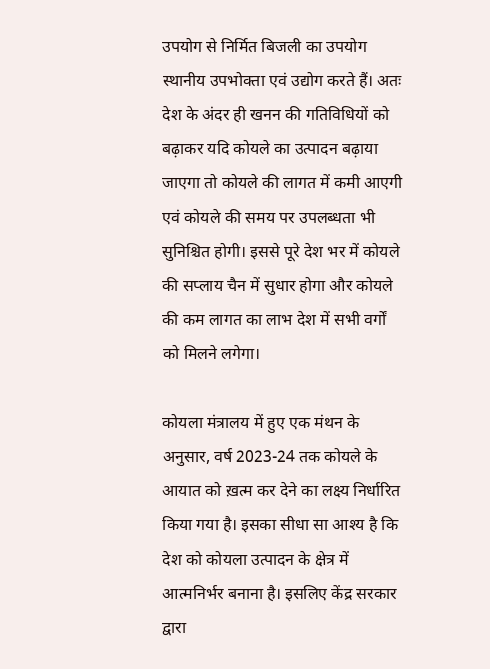उपयोग से निर्मित बिजली का उपयोग स्थानीय उपभोक्ता एवं उद्योग करते हैं। अतः देश के अंदर ही खनन की गतिविधियों को बढ़ाकर यदि कोयले का उत्पादन बढ़ाया जाएगा तो कोयले की लागत में कमी आएगी एवं कोयले की समय पर उपलब्धता भी सुनिश्चित होगी। इससे पूरे देश भर में कोयले की सप्लाय चैन में सुधार होगा और कोयले की कम लागत का लाभ देश में सभी वर्गों को मिलने लगेगा।

कोयला मंत्रालय में हुए एक मंथन के अनुसार, वर्ष 2023-24 तक कोयले के आयात को ख़त्म कर देने का लक्ष्य निर्धारित किया गया है। इसका सीधा सा आश्य है कि देश को कोयला उत्पादन के क्षेत्र में आत्मनिर्भर बनाना है। इसलिए केंद्र सरकार द्वारा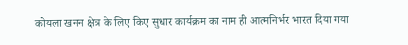कोयला खनन क्षेत्र के लिए किए सुधार कार्यक्रम का नाम ही आत्मनिर्भर भारत दिया गया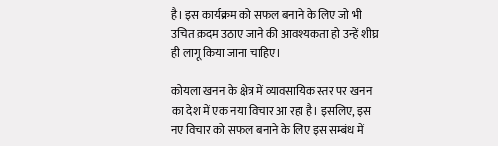है। इस कार्यक्रम को सफल बनाने के लिए जो भी उचित क़दम उठाए जाने की आवश्यकता हो उन्हें शीघ्र ही लागू किया जाना चाहिए।

कोयला खनन के क्षेत्र में व्यावसायिक स्तर पर खनन का देश में एक नया विचार आ रहा है। इसलिए, इस नए विचार को सफल बनाने के लिए इस सम्बंध में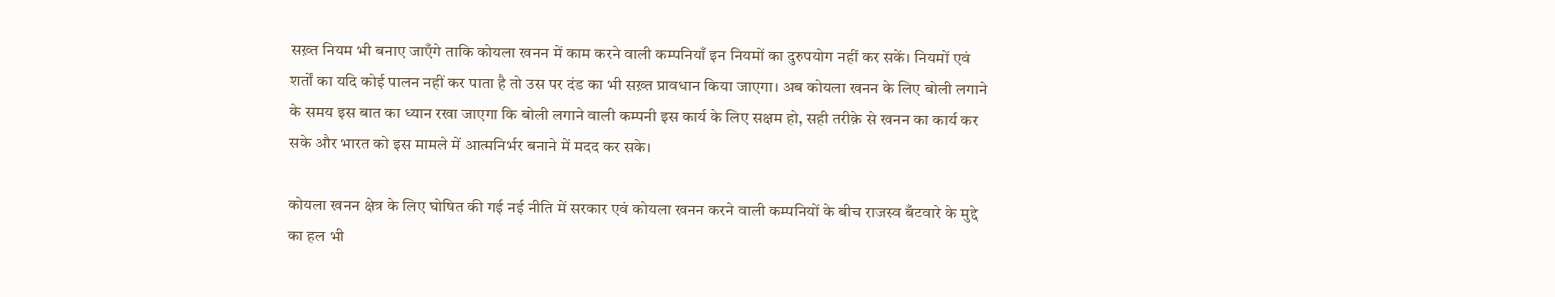सख़्त नियम भी बनाए जाएँगे ताकि कोयला खनन में काम करने वाली कम्पनियाँ इन नियमों का दुरुपयोग नहीं कर सकें। नियमों एवं शर्तों का यदि कोई पालन नहीं कर पाता है तो उस पर दंड का भी सख़्त प्रावधान किया जाएगा। अब कोयला खनन के लिए बोली लगाने के समय इस बात का ध्यान रखा जाएगा कि बोली लगाने वाली कम्पनी इस कार्य के लिए सक्षम हो, सही तरीक़े से खनन का कार्य कर सके और भारत को इस मामले में आत्मनिर्भर बनाने में मदद कर सके।

कोयला खनन क्षेत्र के लिए घोषित की गई नई नीति में सरकार एवं कोयला खनन करने वाली कम्पनियों के बीच राजस्व बँटवारे के मुद्दे का हल भी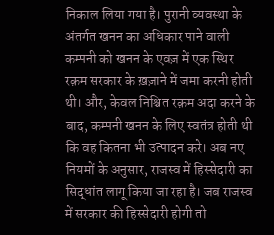निकाल लिया गया है। पुरानी व्यवस्था के अंतर्गत खनन का अधिकार पाने वाली कम्पनी को खनन के एवज़ में एक स्थिर रक़म सरकार के ख़ज़ाने में जमा करनी होती थी। और, केवल निश्चित रक़म अदा करने के बाद, कम्पनी खनन के लिए स्वतंत्र होती थी कि वह कितना भी उत्पादन करे। अब नए नियमों के अनुसार, राजस्व में हिस्सेदारी का सिद्धांत लागू किया जा रहा है। जब राजस्व में सरकार की हिस्सेदारी होगी तो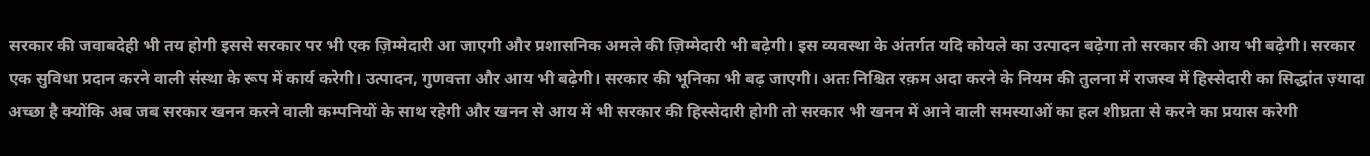सरकार की जवाबदेही भी तय होगी इससे सरकार पर भी एक ज़िम्मेदारी आ जाएगी और प्रशासनिक अमले की ज़िम्मेदारी भी बढ़ेगी। इस व्यवस्था के अंतर्गत यदि कोयले का उत्पादन बढ़ेगा तो सरकार की आय भी बढ़ेगी। सरकार एक सुविधा प्रदान करने वाली संस्था के रूप में कार्य करेगी। उत्पादन, गुणवत्ता और आय भी बढ़ेगी। सरकार की भूनिका भी बढ़ जाएगी। अतः निश्चित रक़म अदा करने के नियम की तुलना में राजस्व में हिस्सेदारी का सिद्धांत ज़्यादा अच्छा है क्योंकि अब जब सरकार खनन करने वाली कम्पनियों के साथ रहेगी और खनन से आय में भी सरकार की हिस्सेदारी होगी तो सरकार भी खनन में आने वाली समस्याओं का हल शीघ्रता से करने का प्रयास करेगी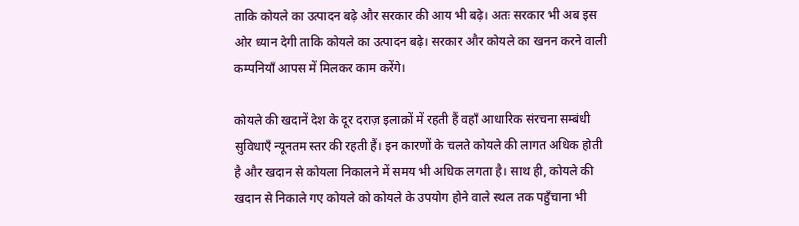ताकि कोयले का उत्पादन बढ़े और सरकार की आय भी बढ़े। अतः सरकार भी अब इस ओर ध्यान देगी ताकि कोयले का उत्पादन बढ़े। सरकार और कोयले का खनन करने वाली कम्पनियाँ आपस में मिलकर काम करेंगे।

कोयले की खदानें देश के दूर दराज़ इलाक़ों में रहती हैं वहाँ आधारिक संरचना सम्बंधी सुविधाएँ न्यूनतम स्तर की रहती हैं। इन कारणों के चलते कोयले की लागत अधिक होती है और खदान से कोयला निकालने में समय भी अधिक लगता है। साथ ही, कोयले की खदान से निकाले गए कोयले को कोयले के उपयोग होने वाले स्थल तक पहुँचाना भी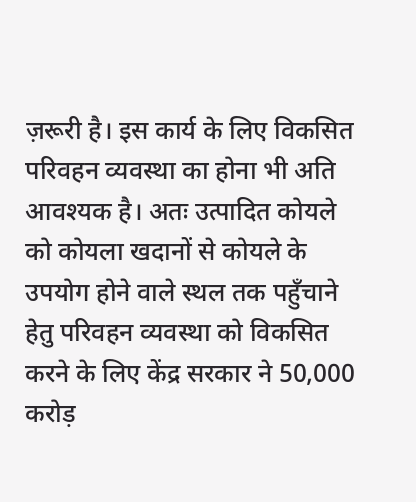ज़रूरी है। इस कार्य के लिए विकसित परिवहन व्यवस्था का होना भी अति आवश्यक है। अतः उत्पादित कोयले को कोयला खदानों से कोयले के उपयोग होने वाले स्थल तक पहुँचाने हेतु परिवहन व्यवस्था को विकसित करने के लिए केंद्र सरकार ने 50,000 करोड़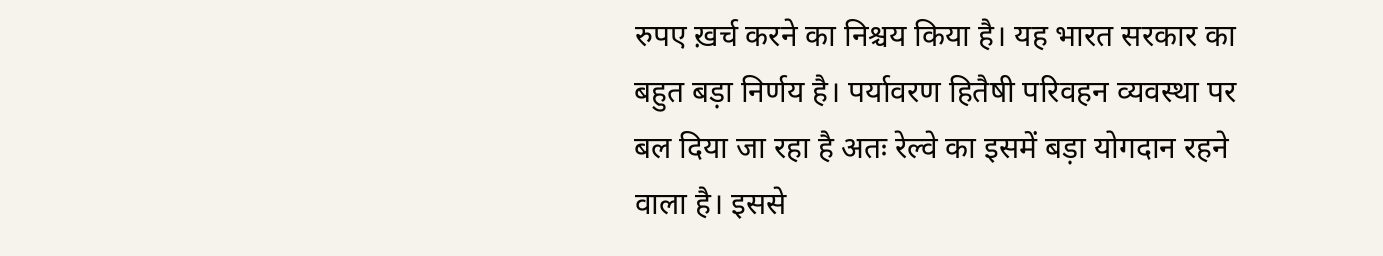रुपए ख़र्च करने का निश्चय किया है। यह भारत सरकार का बहुत बड़ा निर्णय है। पर्यावरण हितैषी परिवहन व्यवस्था पर बल दिया जा रहा है अतः रेल्वे का इसमें बड़ा योगदान रहने वाला है। इससे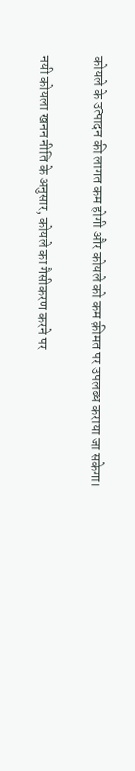कोयले के उत्पादन की लागत कम होगी और कोयले को कम क़ीमत पर उपलब्ध कराया जा सकेगा।

नयी कोयला खनन नीति के अनुसार, कोयले का गैसीकरण करने पर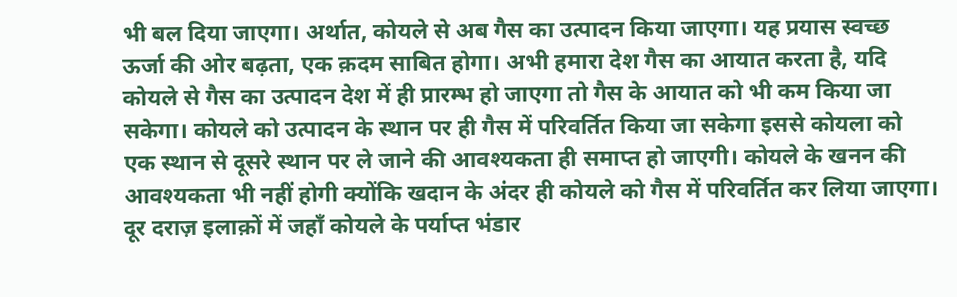भी बल दिया जाएगा। अर्थात, कोयले से अब गैस का उत्पादन किया जाएगा। यह प्रयास स्वच्छ ऊर्जा की ओर बढ़ता, एक क़दम साबित होगा। अभी हमारा देश गैस का आयात करता है, यदि कोयले से गैस का उत्पादन देश में ही प्रारम्भ हो जाएगा तो गैस के आयात को भी कम किया जा सकेगा। कोयले को उत्पादन के स्थान पर ही गैस में परिवर्तित किया जा सकेगा इससे कोयला को एक स्थान से दूसरे स्थान पर ले जाने की आवश्यकता ही समाप्त हो जाएगी। कोयले के खनन की आवश्यकता भी नहीं होगी क्योंकि खदान के अंदर ही कोयले को गैस में परिवर्तित कर लिया जाएगा। दूर दराज़ इलाक़ों में जहाँ कोयले के पर्याप्त भंडार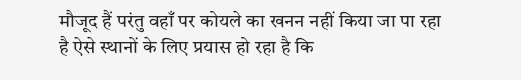मौजूद हैं परंतु वहाँ पर कोयले का खनन नहीं किया जा पा रहा है ऐसे स्थानों के लिए प्रयास हो रहा है कि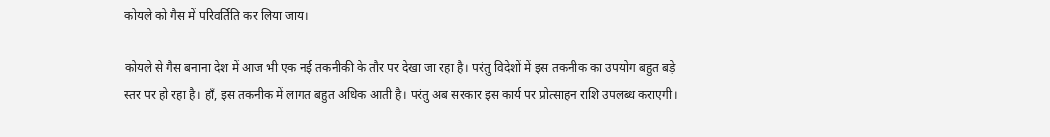कोयले को गैस में परिवर्तिति कर लिया जाय।

कोयले से गैस बनाना देश में आज भी एक नई तकनीकी के तौर पर देखा जा रहा है। परंतु विदेशों में इस तकनीक का उपयोग बहुत बड़े स्तर पर हो रहा है। हाँ, इस तकनीक में लागत बहुत अधिक आती है। परंतु अब सरकार इस कार्य पर प्रोत्साहन राशि उपलब्ध कराएगी।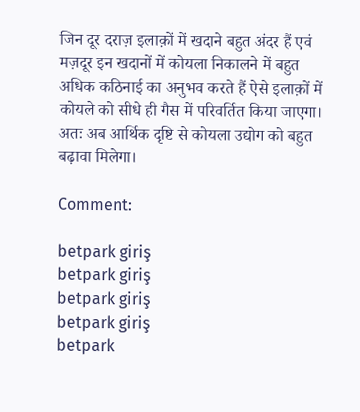जिन दूर दराज़ इलाक़ों में खदाने बहुत अंदर हैं एवं मज़दूर इन खदानों में कोयला निकालने में बहुत अधिक कठिनाई का अनुभव करते हैं ऐसे इलाक़ों में कोयले को सीधे ही गैस में परिवर्तित किया जाएगा। अतः अब आर्थिक दृष्टि से कोयला उद्योग को बहुत बढ़ावा मिलेगा।

Comment:

betpark giriş
betpark giriş
betpark giriş
betpark giriş
betpark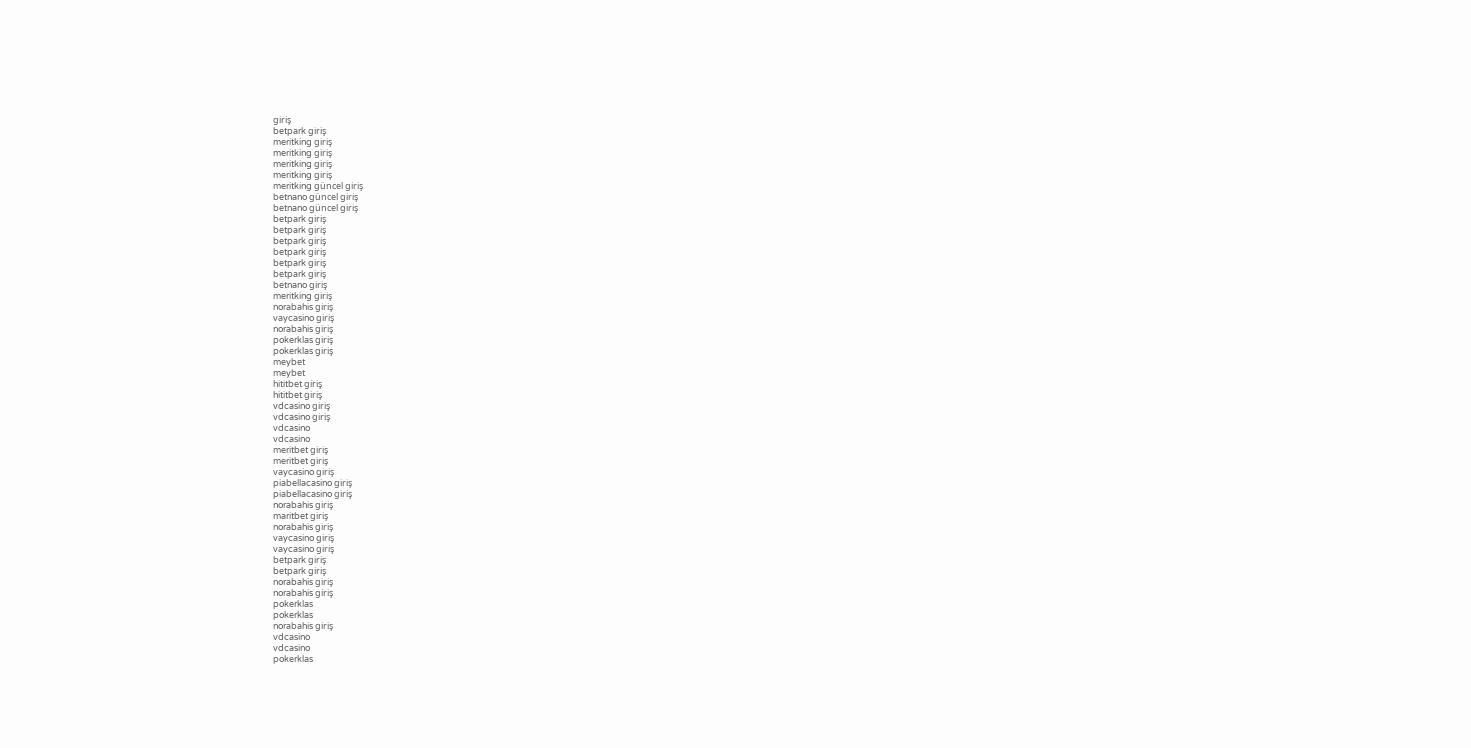giriş
betpark giriş
meritking giriş
meritking giriş
meritking giriş
meritking giriş
meritking güncel giriş
betnano güncel giriş
betnano güncel giriş
betpark giriş
betpark giriş
betpark giriş
betpark giriş
betpark giriş
betpark giriş
betnano giriş
meritking giriş
norabahis giriş
vaycasino giriş
norabahis giriş
pokerklas giriş
pokerklas giriş
meybet
meybet
hititbet giriş
hititbet giriş
vdcasino giriş
vdcasino giriş
vdcasino
vdcasino
meritbet giriş
meritbet giriş
vaycasino giriş
piabellacasino giriş
piabellacasino giriş
norabahis giriş
maritbet giriş
norabahis giriş
vaycasino giriş
vaycasino giriş
betpark giriş
betpark giriş
norabahis giriş
norabahis giriş
pokerklas
pokerklas
norabahis giriş
vdcasino
vdcasino
pokerklas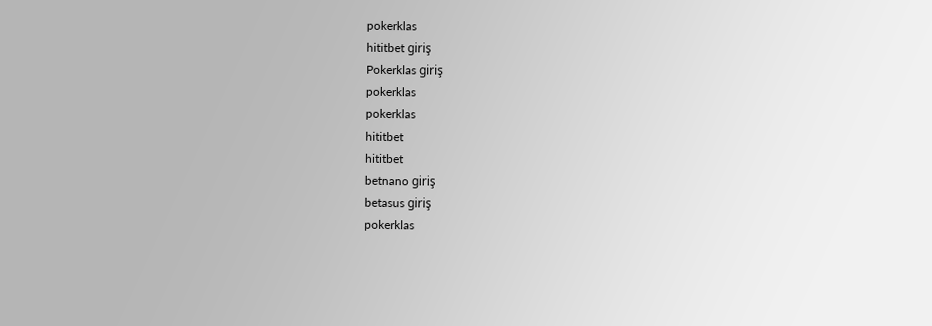pokerklas
hititbet giriş
Pokerklas giriş
pokerklas
pokerklas
hititbet
hititbet
betnano giriş
betasus giriş
pokerklas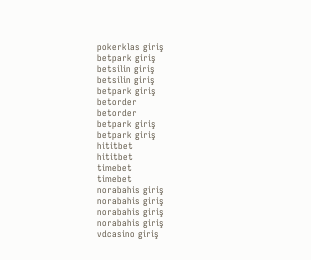pokerklas giriş
betpark giriş
betsilin giriş
betsilin giriş
betpark giriş
betorder
betorder
betpark giriş
betpark giriş
hititbet
hititbet
timebet
timebet
norabahis giriş
norabahis giriş
norabahis giriş
norabahis giriş
vdcasino giriş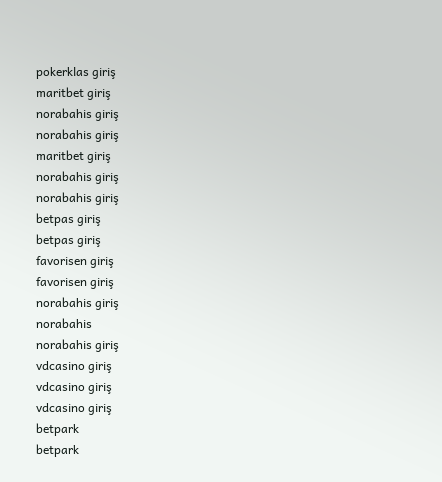pokerklas giriş
maritbet giriş
norabahis giriş
norabahis giriş
maritbet giriş
norabahis giriş
norabahis giriş
betpas giriş
betpas giriş
favorisen giriş
favorisen giriş
norabahis giriş
norabahis
norabahis giriş
vdcasino giriş
vdcasino giriş
vdcasino giriş
betpark
betpark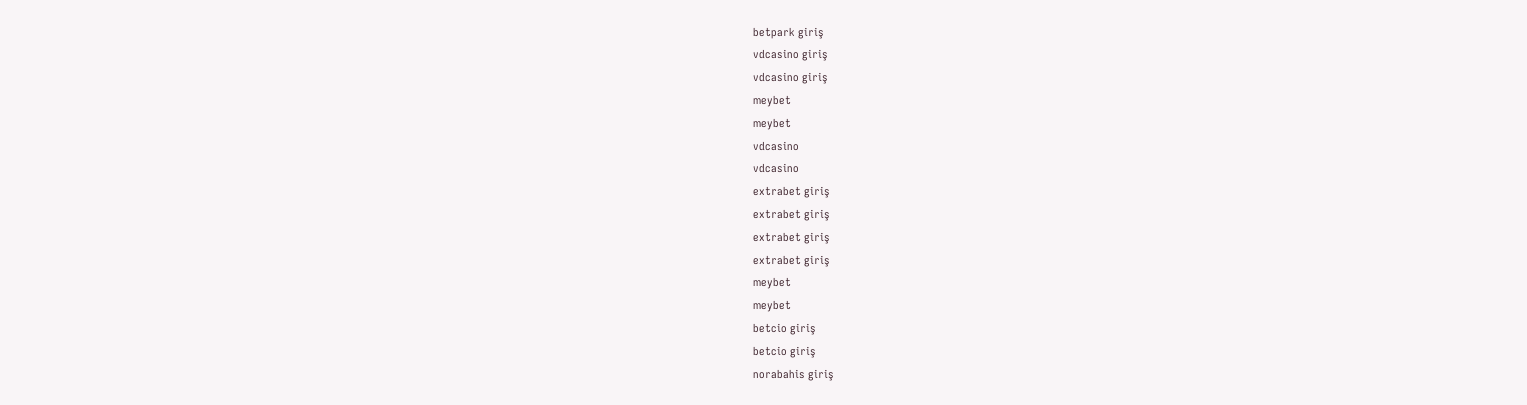betpark giriş
vdcasino giriş
vdcasino giriş
meybet
meybet
vdcasino
vdcasino
extrabet giriş
extrabet giriş
extrabet giriş
extrabet giriş
meybet
meybet
betcio giriş
betcio giriş
norabahis giriş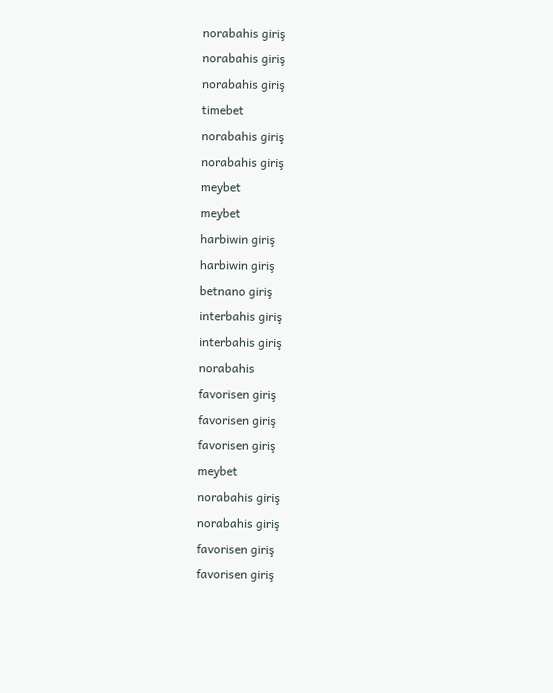norabahis giriş
norabahis giriş
norabahis giriş
timebet
norabahis giriş
norabahis giriş
meybet
meybet
harbiwin giriş
harbiwin giriş
betnano giriş
interbahis giriş
interbahis giriş
norabahis
favorisen giriş
favorisen giriş
favorisen giriş
meybet
norabahis giriş
norabahis giriş
favorisen giriş
favorisen giriş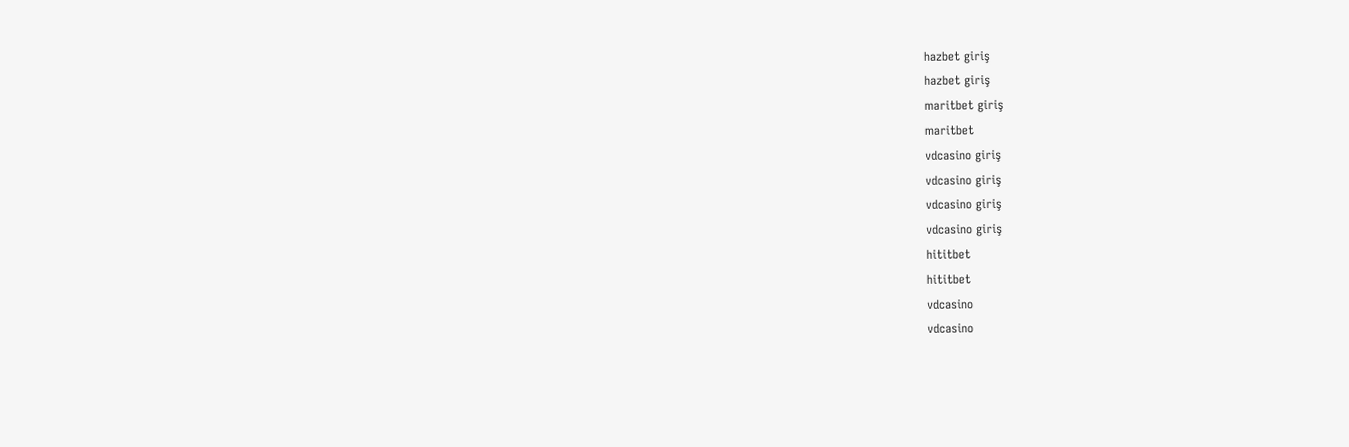hazbet giriş
hazbet giriş
maritbet giriş
maritbet
vdcasino giriş
vdcasino giriş
vdcasino giriş
vdcasino giriş
hititbet
hititbet
vdcasino
vdcasino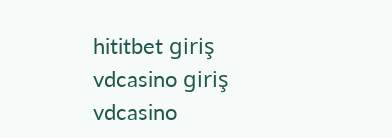hititbet giriş
vdcasino giriş
vdcasino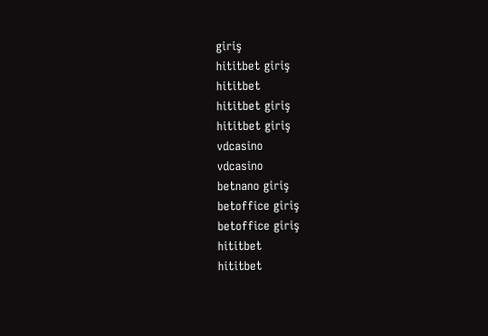giriş
hititbet giriş
hititbet
hititbet giriş
hititbet giriş
vdcasino
vdcasino
betnano giriş
betoffice giriş
betoffice giriş
hititbet
hititbet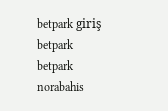betpark giriş
betpark
betpark
norabahis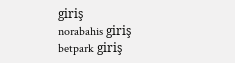giriş
norabahis giriş
betpark giriş